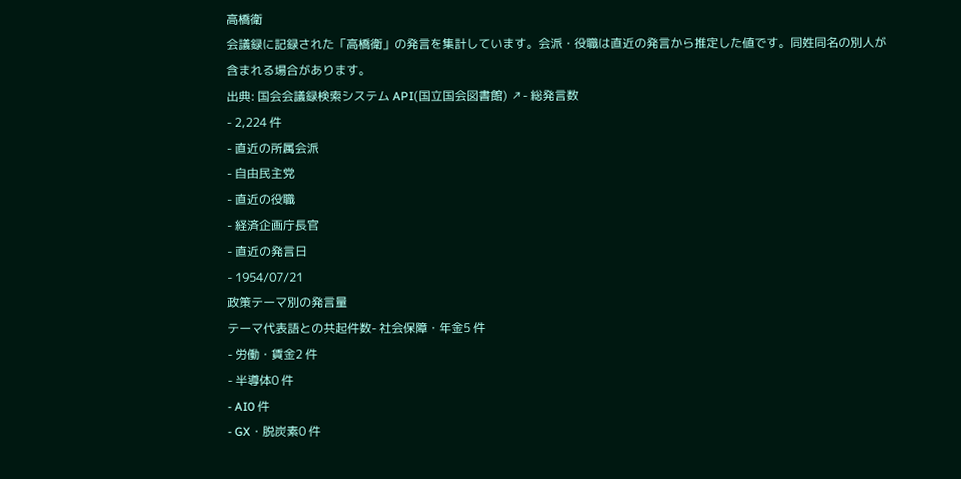高橋衛
会議録に記録された「高橋衛」の発言を集計しています。会派・役職は直近の発言から推定した値です。同姓同名の別人が含まれる場合があります。
出典: 国会会議録検索システム API(国立国会図書館) ↗- 総発言数
- 2,224 件
- 直近の所属会派
- 自由民主党
- 直近の役職
- 経済企画庁長官
- 直近の発言日
- 1954/07/21
政策テーマ別の発言量
テーマ代表語との共起件数- 社会保障・年金5 件
- 労働・賃金2 件
- 半導体0 件
- AI0 件
- GX・脱炭素0 件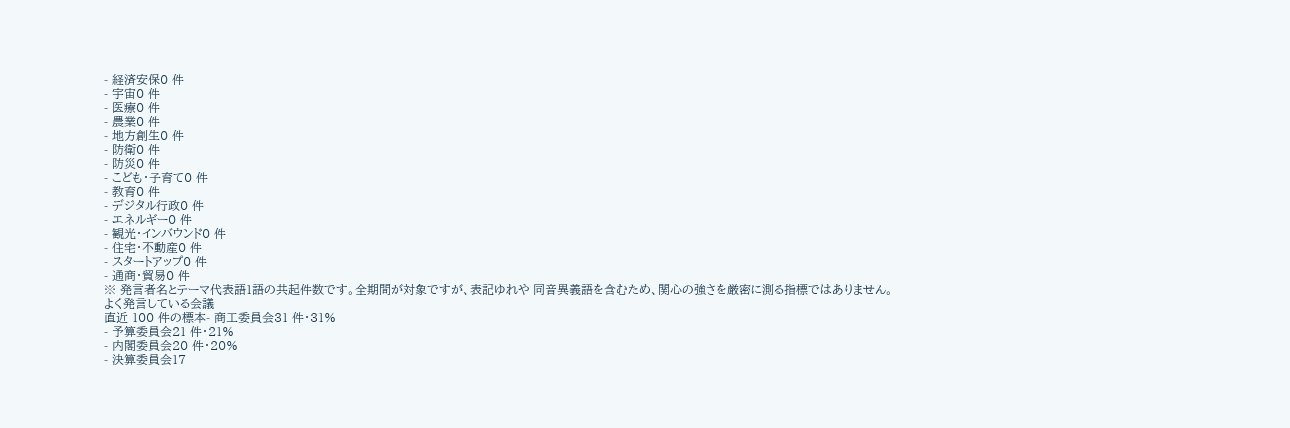- 経済安保0 件
- 宇宙0 件
- 医療0 件
- 農業0 件
- 地方創生0 件
- 防衛0 件
- 防災0 件
- こども・子育て0 件
- 教育0 件
- デジタル行政0 件
- エネルギー0 件
- 観光・インバウンド0 件
- 住宅・不動産0 件
- スタートアップ0 件
- 通商・貿易0 件
※ 発言者名とテーマ代表語1語の共起件数です。全期間が対象ですが、表記ゆれや 同音異義語を含むため、関心の強さを厳密に測る指標ではありません。
よく発言している会議
直近 100 件の標本- 商工委員会31 件・31%
- 予算委員会21 件・21%
- 内閣委員会20 件・20%
- 決算委員会17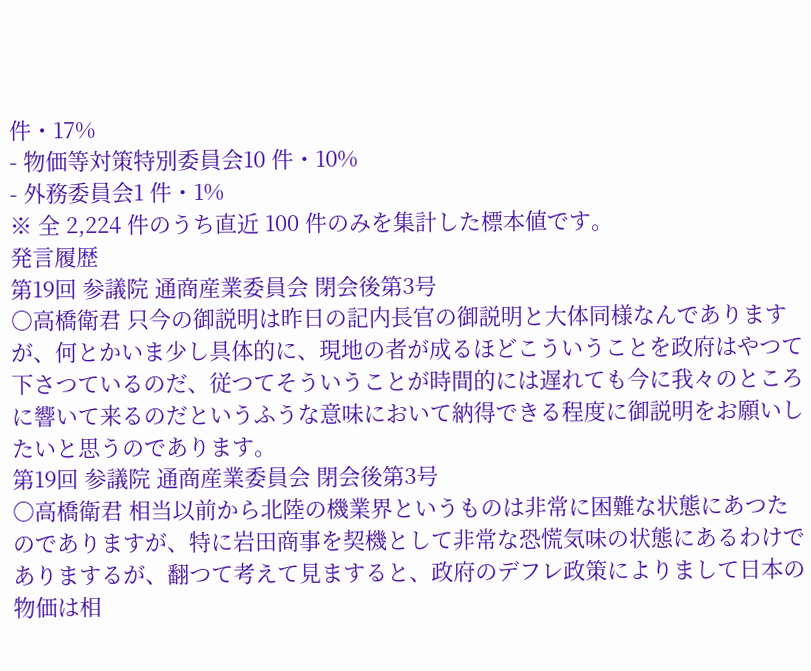件・17%
- 物価等対策特別委員会10 件・10%
- 外務委員会1 件・1%
※ 全 2,224 件のうち直近 100 件のみを集計した標本値です。
発言履歴
第19回 参議院 通商産業委員会 閉会後第3号
○高橋衛君 只今の御説明は昨日の記内長官の御説明と大体同様なんでありますが、何とかいま少し具体的に、現地の者が成るほどこういうことを政府はやつて下さつているのだ、従つてそういうことが時間的には遅れても今に我々のところに響いて来るのだというふうな意味において納得できる程度に御説明をお願いしたいと思うのであります。
第19回 参議院 通商産業委員会 閉会後第3号
○高橋衛君 相当以前から北陸の機業界というものは非常に困難な状態にあつたのでありますが、特に岩田商事を契機として非常な恐慌気味の状態にあるわけでありまするが、翻つて考えて見ますると、政府のデフレ政策によりまして日本の物価は相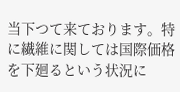当下つて来ております。特に繊維に関しては国際価格を下廻るという状況に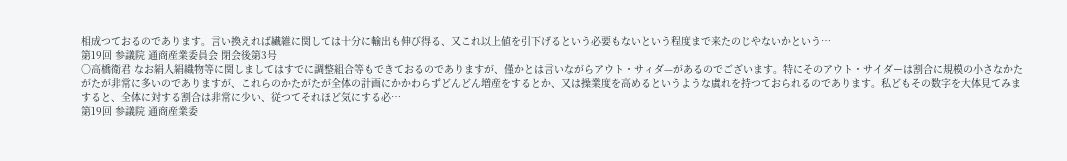相成つておるのであります。言い換えれば繊維に関しては十分に輸出も伸び得る、又これ以上値を引下げるという必要もないという程度まで来たのじやないかという…
第19回 参議院 通商産業委員会 閉会後第3号
○高橋衛君 なお絹人絹織物等に関しましてはすでに調整組合等もできておるのでありますが、僅かとは言いながらアウト・サィダ—があるのでございます。特にそのアウト・サイダーは割合に規模の小さなかたがたが非常に多いのでありますが、これらのかたがたが全体の計画にかかわらずどんどん増産をするとか、又は操業度を高めるというような虞れを持つておられるのであります。私どもその数字を大体見てみますると、全体に対する割合は非常に少い、従つてそれほど気にする必…
第19回 参議院 通商産業委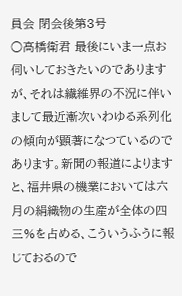員会 閉会後第3号
○高橋衛君 最後にいま一点お伺いしておきたいのでありますが、それは繊維界の不況に伴いまして最近漸次いわゆる系列化の傾向が顕著になつているのであります。新聞の報道によりますと、福井県の機業においては六月の絹織物の生産が全体の四三%を占める、こういうふうに報じておるので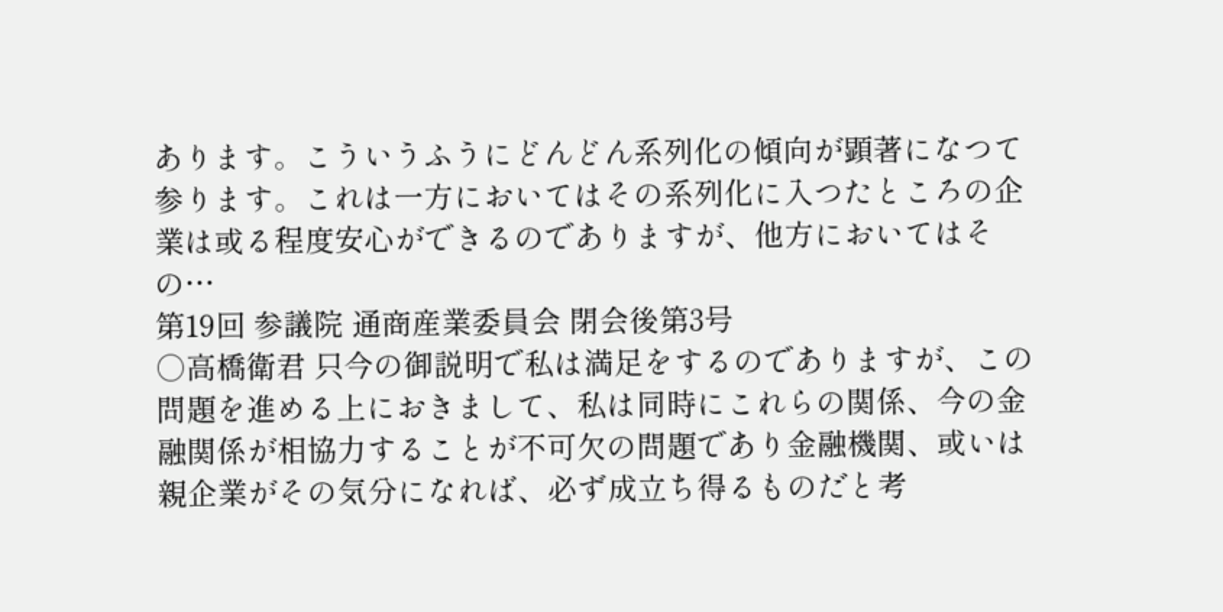あります。こういうふうにどんどん系列化の傾向が顕著になつて参ります。これは一方においてはその系列化に入つたところの企業は或る程度安心ができるのでありますが、他方においてはその…
第19回 参議院 通商産業委員会 閉会後第3号
○高橋衛君 只今の御説明で私は満足をするのでありますが、この問題を進める上におきまして、私は同時にこれらの関係、今の金融関係が相協力することが不可欠の問題であり金融機関、或いは親企業がその気分になれば、必ず成立ち得るものだと考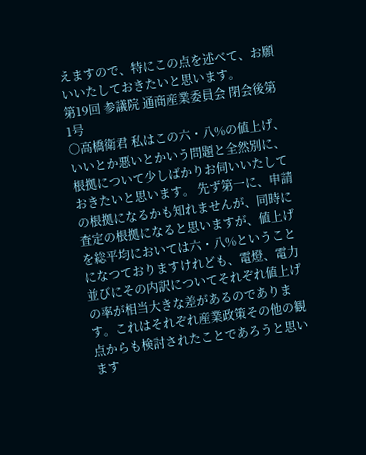えますので、特にこの点を述べて、お願いいたしておきたいと思います。
第19回 参議院 通商産業委員会 閉会後第1号
○高橋衛君 私はこの六・八%の値上げ、いいとか悪いとかいう問題と全然別に、根拠について少しばかりお伺いいたしておきたいと思います。 先ず第一に、申請の根拠になるかも知れませんが、同時に査定の根拠になると思いますが、値上げを総平均においては六・八%ということになつておりますけれども、電燈、電力並びにその内訳についてそれぞれ値上げの率が相当大きな差があるのであります。これはそれぞれ産業政策その他の観点からも検討されたことであろうと思います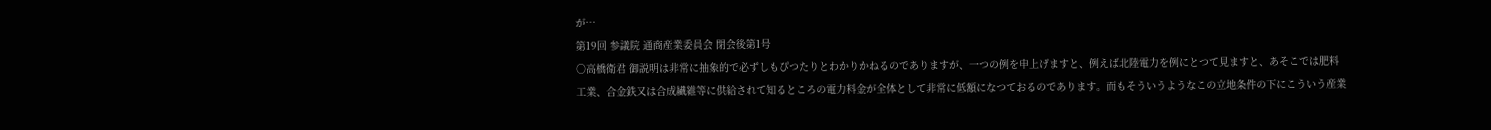が…
第19回 参議院 通商産業委員会 閉会後第1号
○高橋衛君 御説明は非常に抽象的で必ずしもぴつたりとわかりかねるのでありますが、一つの例を申上げますと、例えば北陸電力を例にとつて見ますと、あそこでは肥料工業、合金鉄又は合成繊維等に供給されて知るところの電力料金が全体として非常に低額になつておるのであります。而もそういうようなこの立地条件の下にこういう産業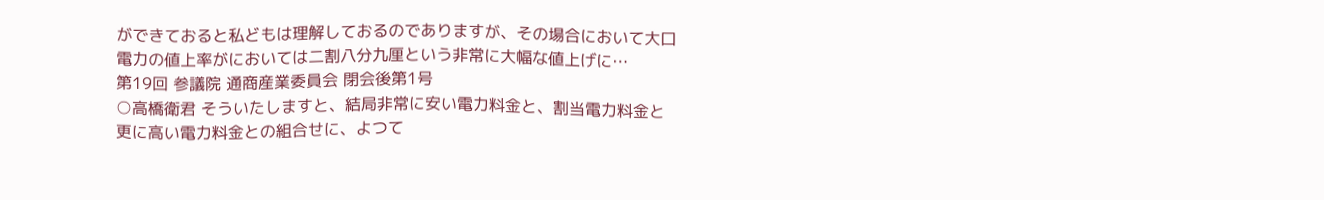ができておると私どもは理解しておるのでありますが、その場合において大口電力の値上率がにおいては二割八分九厘という非常に大幅な値上げに…
第19回 参議院 通商産業委員会 閉会後第1号
○高橋衛君 そういたしますと、結局非常に安い電力料金と、割当電力料金と更に高い電力料金との組合せに、よつて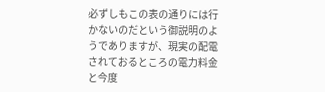必ずしもこの表の通りには行かないのだという御説明のようでありますが、現実の配電されておるところの電力料金と今度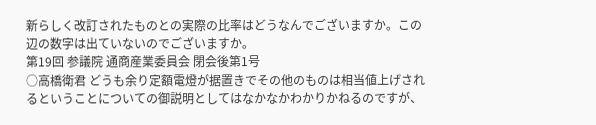新らしく改訂されたものとの実際の比率はどうなんでございますか。この辺の数字は出ていないのでございますか。
第19回 参議院 通商産業委員会 閉会後第1号
○高橋衛君 どうも余り定額電燈が据置きでその他のものは相当値上げされるということについての御説明としてはなかなかわかりかねるのですが、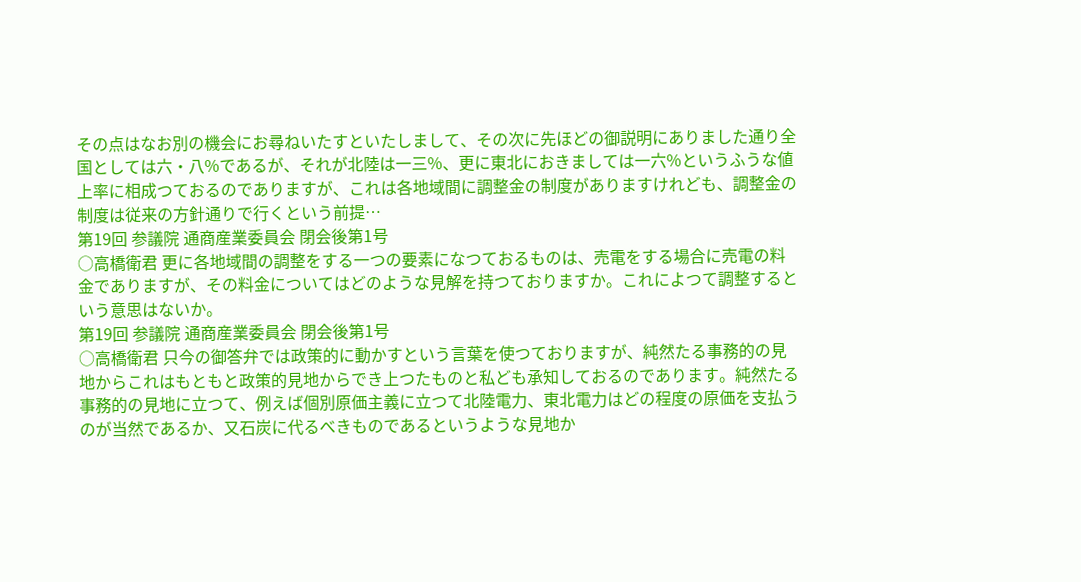その点はなお別の機会にお尋ねいたすといたしまして、その次に先ほどの御説明にありました通り全国としては六・八%であるが、それが北陸は一三%、更に東北におきましては一六%というふうな値上率に相成つておるのでありますが、これは各地域間に調整金の制度がありますけれども、調整金の制度は従来の方針通りで行くという前提…
第19回 参議院 通商産業委員会 閉会後第1号
○高橋衛君 更に各地域間の調整をする一つの要素になつておるものは、売電をする場合に売電の料金でありますが、その料金についてはどのような見解を持つておりますか。これによつて調整するという意思はないか。
第19回 参議院 通商産業委員会 閉会後第1号
○高橋衛君 只今の御答弁では政策的に動かすという言葉を使つておりますが、純然たる事務的の見地からこれはもともと政策的見地からでき上つたものと私ども承知しておるのであります。純然たる事務的の見地に立つて、例えば個別原価主義に立つて北陸電力、東北電力はどの程度の原価を支払うのが当然であるか、又石炭に代るべきものであるというような見地か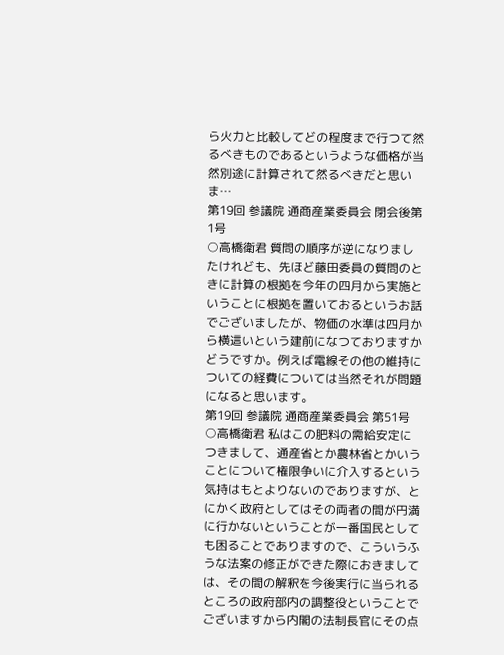ら火力と比較してどの程度まで行つて然るべきものであるというような価格が当然別途に計算されて然るべきだと思いま…
第19回 参議院 通商産業委員会 閉会後第1号
○高橋衛君 質問の順序が逆になりましたけれども、先ほど藤田委員の質問のときに計算の根拠を今年の四月から実施ということに根拠を置いておるというお話でございましたが、物価の水準は四月から横這いという建前になつておりますかどうですか。例えば電線その他の維持についての経費については当然それが問題になると思います。
第19回 参議院 通商産業委員会 第51号
○高橋衛君 私はこの肥料の需給安定につきまして、通産省とか農林省とかいうことについて権限争いに介入するという気持はもとよりないのでありますが、とにかく政府としてはその両者の間が円満に行かないということが一番国民としても困ることでありますので、こういうふうな法案の修正ができた際におきましては、その間の解釈を今後実行に当られるところの政府部内の調整役ということでございますから内閣の法制長官にその点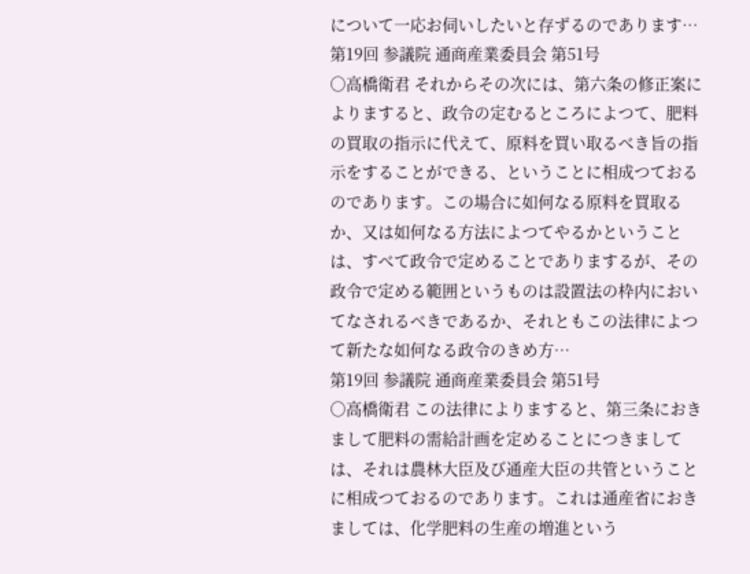について一応お伺いしたいと存ずるのであります…
第19回 参議院 通商産業委員会 第51号
○高橋衛君 それからその次には、第六条の修正案によりますると、政令の定むるところによつて、肥料の買取の指示に代えて、原料を買い取るべき旨の指示をすることができる、ということに相成つておるのであります。この場合に如何なる原料を買取るか、又は如何なる方法によつてやるかということは、すべて政令で定めることでありまするが、その政令で定める範囲というものは設置法の枠内においてなされるべきであるか、それともこの法律によつて新たな如何なる政令のきめ方…
第19回 参議院 通商産業委員会 第51号
○高橋衛君 この法律によりますると、第三条におきまして肥料の需給計画を定めることにつきましては、それは農林大臣及び通産大臣の共管ということに相成つておるのであります。これは通産省におきましては、化学肥料の生産の増進という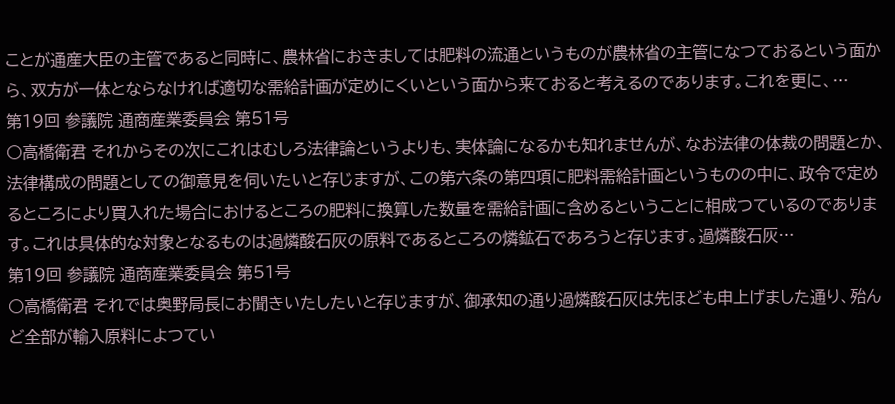ことが通産大臣の主管であると同時に、農林省におきましては肥料の流通というものが農林省の主管になつておるという面から、双方が一体とならなければ適切な需給計画が定めにくいという面から来ておると考えるのであります。これを更に、…
第19回 参議院 通商産業委員会 第51号
○高橋衛君 それからその次にこれはむしろ法律論というよりも、実体論になるかも知れませんが、なお法律の体裁の問題とか、法律構成の問題としての御意見を伺いたいと存じますが、この第六条の第四項に肥料需給計画というものの中に、政令で定めるところにより買入れた場合におけるところの肥料に換算した数量を需給計画に含めるということに相成つているのであります。これは具体的な対象となるものは過燐酸石灰の原料であるところの燐鉱石であろうと存じます。過燐酸石灰…
第19回 参議院 通商産業委員会 第51号
○高橋衛君 それでは奥野局長にお聞きいたしたいと存じますが、御承知の通り過燐酸石灰は先ほども申上げました通り、殆んど全部が輸入原料によつてい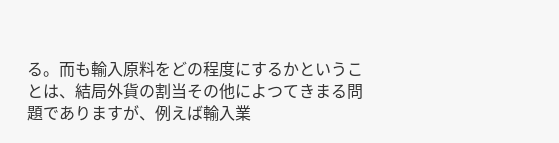る。而も輸入原料をどの程度にするかということは、結局外貨の割当その他によつてきまる問題でありますが、例えば輸入業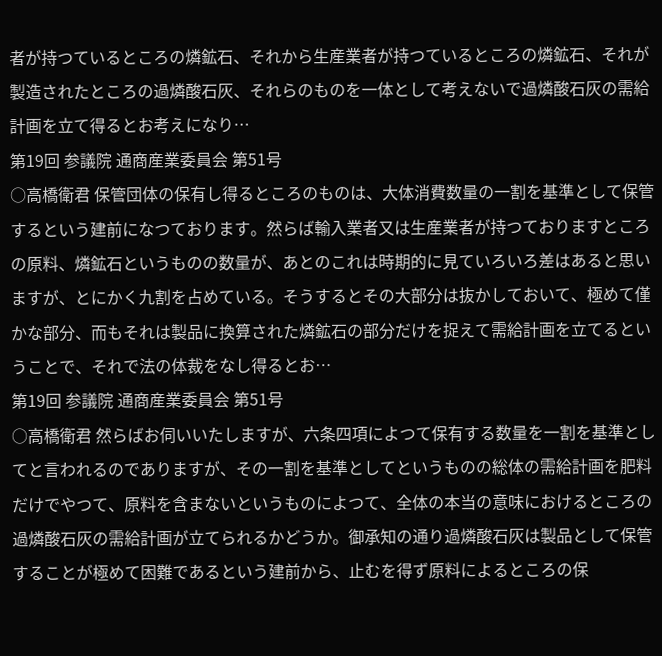者が持つているところの燐鉱石、それから生産業者が持つているところの燐鉱石、それが製造されたところの過燐酸石灰、それらのものを一体として考えないで過燐酸石灰の需給計画を立て得るとお考えになり…
第19回 参議院 通商産業委員会 第51号
○高橋衛君 保管団体の保有し得るところのものは、大体消費数量の一割を基準として保管するという建前になつております。然らば輸入業者又は生産業者が持つておりますところの原料、燐鉱石というものの数量が、あとのこれは時期的に見ていろいろ差はあると思いますが、とにかく九割を占めている。そうするとその大部分は抜かしておいて、極めて僅かな部分、而もそれは製品に換算された燐鉱石の部分だけを捉えて需給計画を立てるということで、それで法の体裁をなし得るとお…
第19回 参議院 通商産業委員会 第51号
○高橋衛君 然らばお伺いいたしますが、六条四項によつて保有する数量を一割を基準としてと言われるのでありますが、その一割を基準としてというものの総体の需給計画を肥料だけでやつて、原料を含まないというものによつて、全体の本当の意味におけるところの過燐酸石灰の需給計画が立てられるかどうか。御承知の通り過燐酸石灰は製品として保管することが極めて困難であるという建前から、止むを得ず原料によるところの保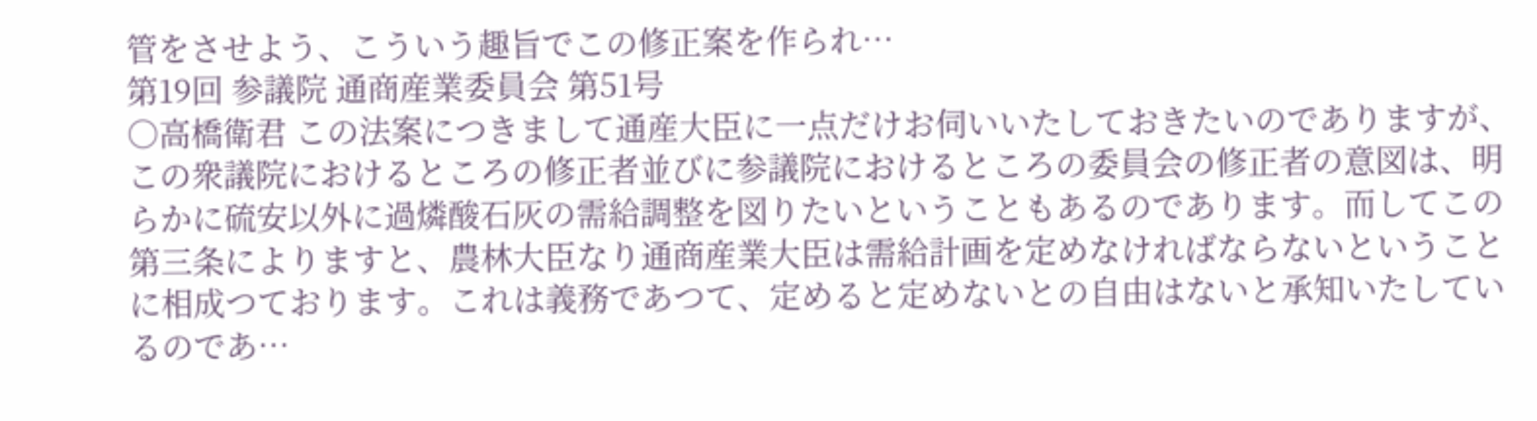管をさせよう、こういう趣旨でこの修正案を作られ…
第19回 参議院 通商産業委員会 第51号
○高橋衛君 この法案につきまして通産大臣に一点だけお伺いいたしておきたいのでありますが、この衆議院におけるところの修正者並びに参議院におけるところの委員会の修正者の意図は、明らかに硫安以外に過燐酸石灰の需給調整を図りたいということもあるのであります。而してこの第三条によりますと、農林大臣なり通商産業大臣は需給計画を定めなければならないということに相成つております。これは義務であつて、定めると定めないとの自由はないと承知いたしているのであ…